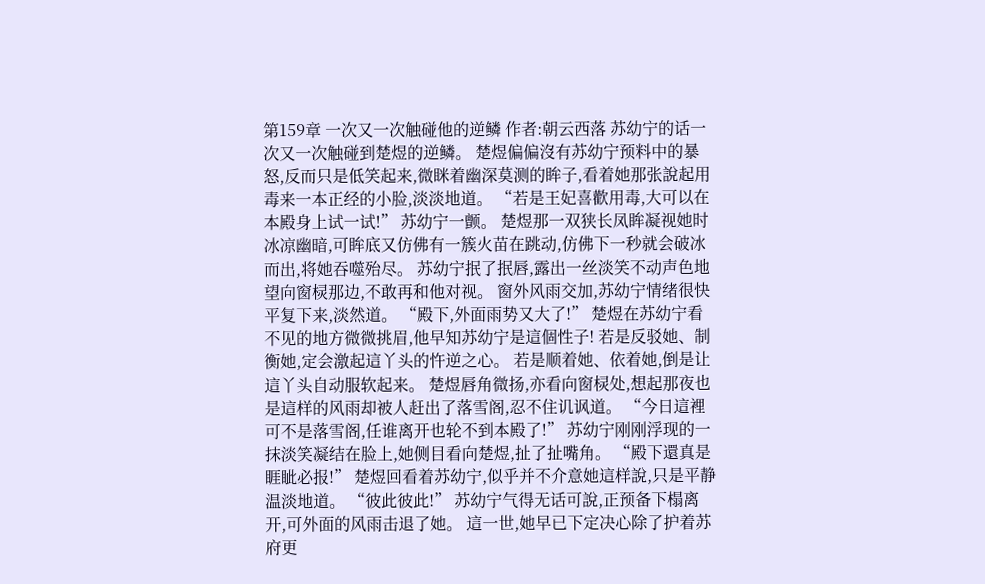第159章 一次又一次触碰他的逆鳞 作者:朝云西落 苏幼宁的话一次又一次触碰到楚煜的逆鳞。 楚煜偏偏沒有苏幼宁预料中的暴怒,反而只是低笑起来,微眯着幽深莫测的眸子,看着她那张說起用毒来一本正经的小脸,淡淡地道。 “若是王妃喜歡用毒,大可以在本殿身上试一试!” 苏幼宁一颤。 楚煜那一双狭长凤眸凝视她时冰凉幽暗,可眸底又仿佛有一簇火苗在跳动,仿佛下一秒就会破冰而出,将她吞噬殆尽。 苏幼宁抿了抿唇,露出一丝淡笑不动声色地望向窗棂那边,不敢再和他对视。 窗外风雨交加,苏幼宁情绪很快平复下来,淡然道。 “殿下,外面雨势又大了!” 楚煜在苏幼宁看不见的地方微微挑眉,他早知苏幼宁是這個性子! 若是反驳她、制衡她,定会激起這丫头的忤逆之心。 若是顺着她、依着她,倒是让這丫头自动服软起来。 楚煜唇角微扬,亦看向窗棂处,想起那夜也是這样的风雨却被人赶出了落雪阁,忍不住讥讽道。 “今日這裡可不是落雪阁,任谁离开也轮不到本殿了!” 苏幼宁刚刚浮现的一抹淡笑凝结在脸上,她侧目看向楚煜,扯了扯嘴角。 “殿下還真是睚眦必报!” 楚煜回看着苏幼宁,似乎并不介意她這样說,只是平静温淡地道。 “彼此彼此!” 苏幼宁气得无话可說,正预备下榻离开,可外面的风雨击退了她。 這一世,她早已下定决心除了护着苏府更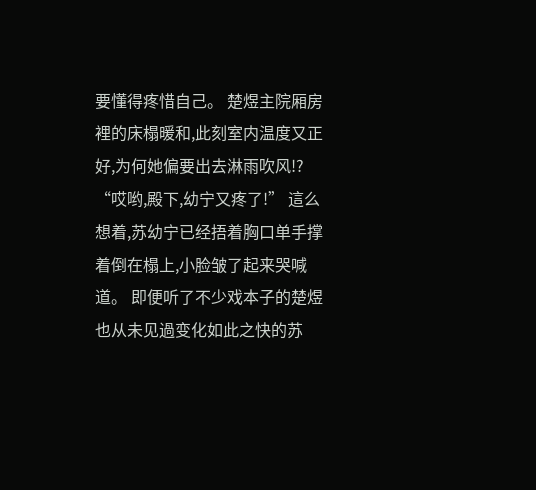要懂得疼惜自己。 楚煜主院厢房裡的床榻暖和,此刻室内温度又正好,为何她偏要出去淋雨吹风!? “哎哟,殿下,幼宁又疼了!” 這么想着,苏幼宁已经捂着胸口单手撑着倒在榻上,小脸皱了起来哭喊道。 即便听了不少戏本子的楚煜也从未见過变化如此之快的苏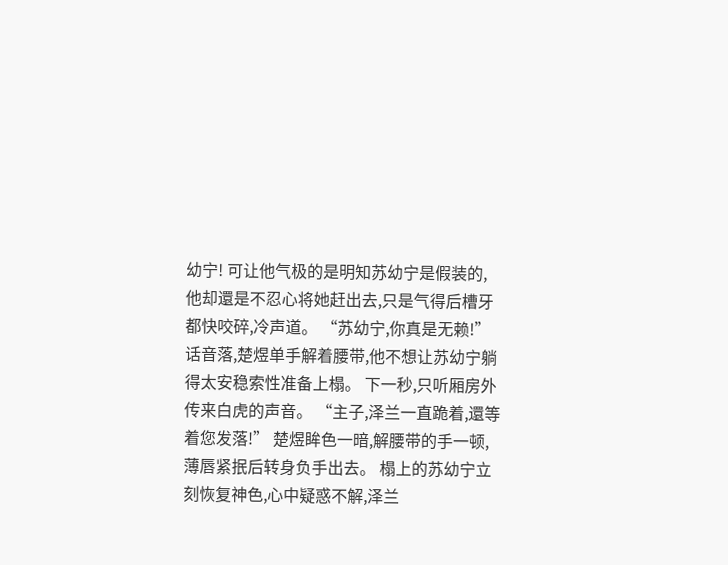幼宁! 可让他气极的是明知苏幼宁是假装的,他却還是不忍心将她赶出去,只是气得后槽牙都快咬碎,冷声道。 “苏幼宁,你真是无赖!” 话音落,楚煜单手解着腰带,他不想让苏幼宁躺得太安稳索性准备上榻。 下一秒,只听厢房外传来白虎的声音。 “主子,泽兰一直跪着,還等着您发落!” 楚煜眸色一暗,解腰带的手一顿,薄唇紧抿后转身负手出去。 榻上的苏幼宁立刻恢复神色,心中疑惑不解,泽兰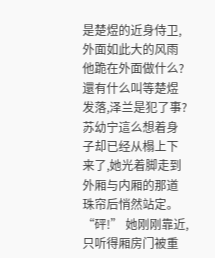是楚煜的近身侍卫,外面如此大的风雨他跪在外面做什么?還有什么叫等楚煜发落,泽兰是犯了事? 苏幼宁這么想着身子却已经从榻上下来了,她光着脚走到外厢与内厢的那道珠帘后悄然站定。 “砰!” 她刚刚靠近,只听得厢房门被重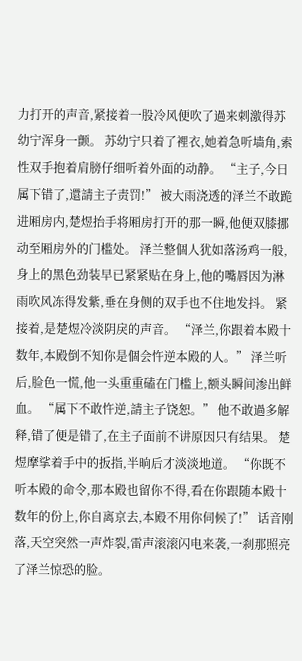力打开的声音,紧接着一股冷风便吹了過来刺激得苏幼宁浑身一颤。 苏幼宁只着了裡衣,她着急听墙角,索性双手抱着肩膀仔细听着外面的动静。 “主子,今日属下错了,還請主子责罚!” 被大雨浇透的泽兰不敢跪进厢房内,楚煜抬手将厢房打开的那一瞬,他便双膝挪动至厢房外的门槛处。 泽兰整個人犹如落汤鸡一般,身上的黑色劲装早已紧紧贴在身上,他的嘴唇因为淋雨吹风冻得发紫,垂在身侧的双手也不住地发抖。 紧接着,是楚煜冷淡阴戾的声音。 “泽兰,你跟着本殿十数年,本殿倒不知你是個会忤逆本殿的人。” 泽兰听后,脸色一慌,他一头重重磕在门槛上,额头瞬间渗出鲜血。 “属下不敢忤逆,請主子饶恕。” 他不敢過多解释,错了便是错了,在主子面前不讲原因只有结果。 楚煜摩挲着手中的扳指,半晌后才淡淡地道。 “你既不听本殿的命令,那本殿也留你不得,看在你跟随本殿十数年的份上,你自离京去,本殿不用你伺候了!” 话音刚落,天空突然一声炸裂,雷声滚滚闪电来袭,一刹那照亮了泽兰惊恐的脸。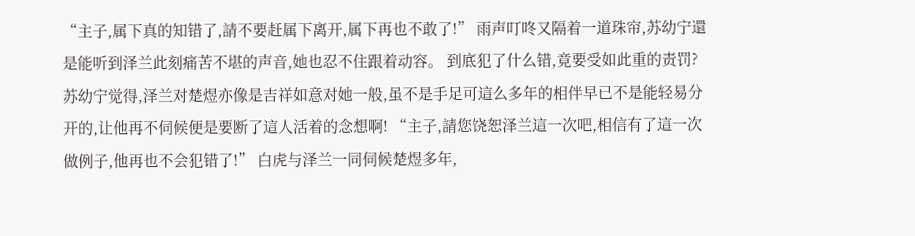“主子,属下真的知错了,請不要赶属下离开,属下再也不敢了!” 雨声叮咚又隔着一道珠帘,苏幼宁還是能听到泽兰此刻痛苦不堪的声音,她也忍不住跟着动容。 到底犯了什么错,竟要受如此重的责罚? 苏幼宁觉得,泽兰对楚煜亦像是吉祥如意对她一般,虽不是手足可這么多年的相伴早已不是能轻易分开的,让他再不伺候便是要断了這人活着的念想啊! “主子,請您饶恕泽兰這一次吧,相信有了這一次做例子,他再也不会犯错了!” 白虎与泽兰一同伺候楚煜多年,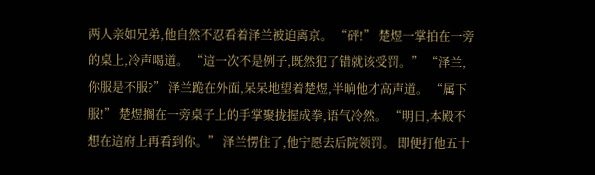两人亲如兄弟,他自然不忍看着泽兰被迫离京。 “砰!” 楚煜一掌拍在一旁的桌上,冷声喝道。 “這一次不是例子,既然犯了错就该受罚。” “泽兰,你服是不服?” 泽兰跪在外面,呆呆地望着楚煜,半晌他才高声道。 “属下服!” 楚煜搁在一旁桌子上的手掌聚拢握成拳,语气冷然。 “明日,本殿不想在這府上再看到你。” 泽兰愣住了,他宁愿去后院领罚。 即便打他五十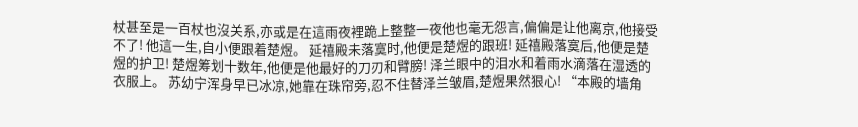杖甚至是一百杖也沒关系,亦或是在這雨夜裡跪上整整一夜他也毫无怨言,偏偏是让他离京,他接受不了! 他這一生,自小便跟着楚煜。 延禧殿未落寞时,他便是楚煜的跟班! 延禧殿落寞后,他便是楚煜的护卫! 楚煜筹划十数年,他便是他最好的刀刃和臂膀! 泽兰眼中的泪水和着雨水滴落在湿透的衣服上。 苏幼宁浑身早已冰凉,她靠在珠帘旁,忍不住替泽兰皱眉,楚煜果然狠心! “本殿的墙角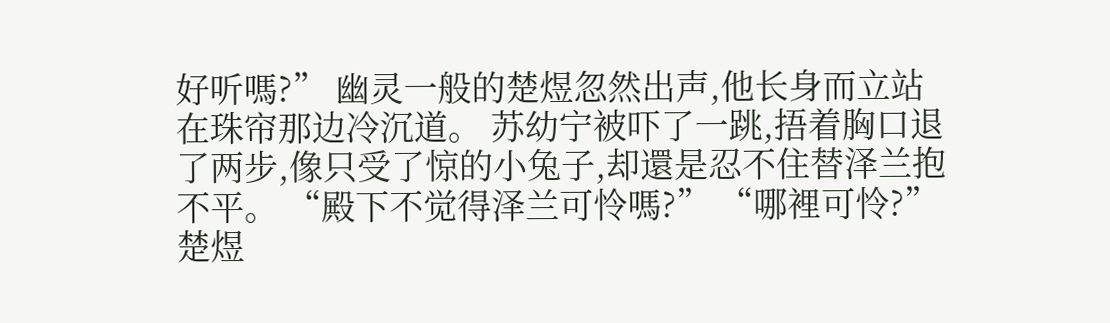好听嗎?” 幽灵一般的楚煜忽然出声,他长身而立站在珠帘那边冷沉道。 苏幼宁被吓了一跳,捂着胸口退了两步,像只受了惊的小兔子,却還是忍不住替泽兰抱不平。 “殿下不觉得泽兰可怜嗎?” “哪裡可怜?” 楚煜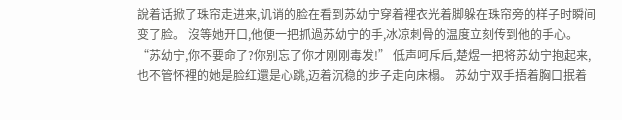說着话掀了珠帘走进来,讥诮的脸在看到苏幼宁穿着裡衣光着脚躲在珠帘旁的样子时瞬间变了脸。 沒等她开口,他便一把抓過苏幼宁的手,冰凉刺骨的温度立刻传到他的手心。 “苏幼宁,你不要命了?你别忘了你才刚刚毒发!” 低声呵斥后,楚煜一把将苏幼宁抱起来,也不管怀裡的她是脸红還是心跳,迈着沉稳的步子走向床榻。 苏幼宁双手捂着胸口抿着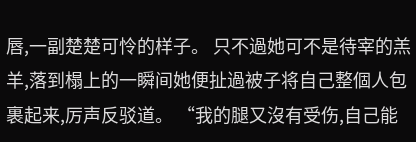唇,一副楚楚可怜的样子。 只不過她可不是待宰的羔羊,落到榻上的一瞬间她便扯過被子将自己整個人包裹起来,厉声反驳道。 “我的腿又沒有受伤,自己能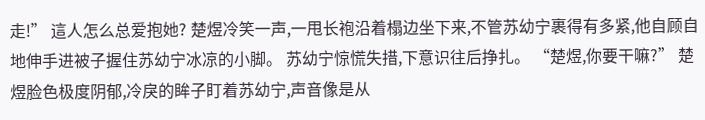走!” 這人怎么总爱抱她? 楚煜冷笑一声,一甩长袍沿着榻边坐下来,不管苏幼宁裹得有多紧,他自顾自地伸手进被子握住苏幼宁冰凉的小脚。 苏幼宁惊慌失措,下意识往后挣扎。 “楚煜,你要干嘛?” 楚煜脸色极度阴郁,冷戾的眸子盯着苏幼宁,声音像是从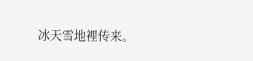冰天雪地裡传来。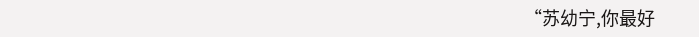“苏幼宁,你最好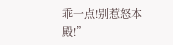乖一点!别惹怒本殿!”